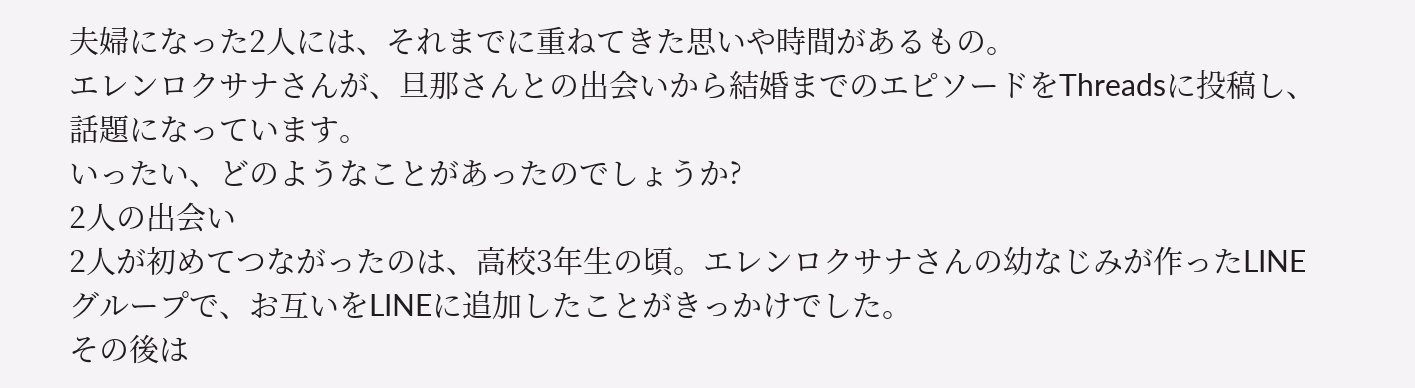夫婦になった2人には、それまでに重ねてきた思いや時間があるもの。
エレンロクサナさんが、旦那さんとの出会いから結婚までのエピソードをThreadsに投稿し、話題になっています。
いったい、どのようなことがあったのでしょうか?
2人の出会い
2人が初めてつながったのは、高校3年生の頃。エレンロクサナさんの幼なじみが作ったLINEグループで、お互いをLINEに追加したことがきっかけでした。
その後は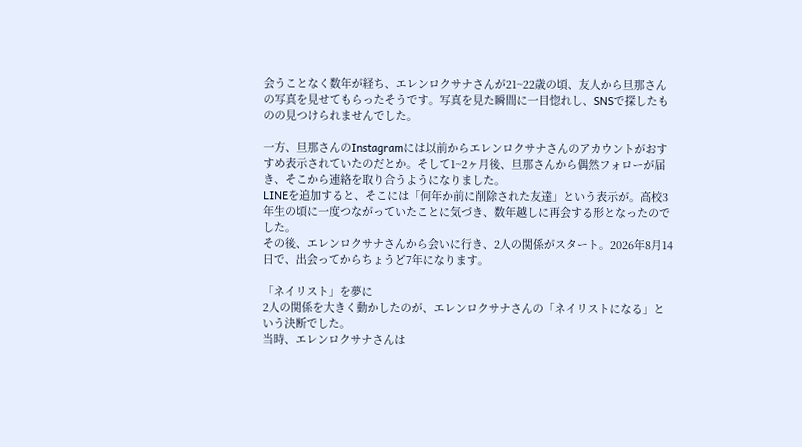会うことなく数年が経ち、エレンロクサナさんが21~22歳の頃、友人から旦那さんの写真を見せてもらったそうです。写真を見た瞬間に一目惚れし、SNSで探したものの見つけられませんでした。

一方、旦那さんのInstagramには以前からエレンロクサナさんのアカウントがおすすめ表示されていたのだとか。そして1~2ヶ月後、旦那さんから偶然フォローが届き、そこから連絡を取り合うようになりました。
LINEを追加すると、そこには「何年か前に削除された友達」という表示が。高校3年生の頃に一度つながっていたことに気づき、数年越しに再会する形となったのでした。
その後、エレンロクサナさんから会いに行き、2人の関係がスタート。2026年8月14日で、出会ってからちょうど7年になります。

「ネイリスト」を夢に
2人の関係を大きく動かしたのが、エレンロクサナさんの「ネイリストになる」という決断でした。
当時、エレンロクサナさんは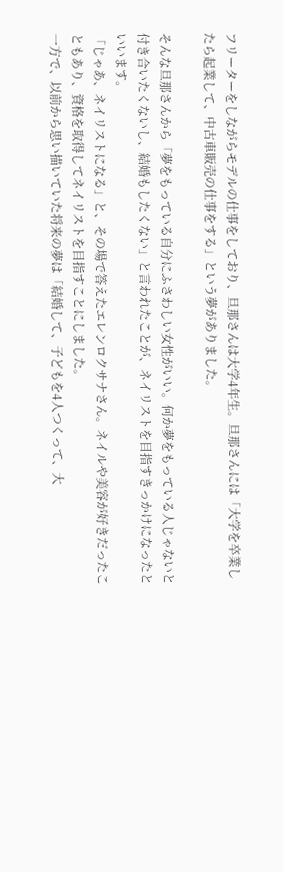フリーターをしながらモデルの仕事をしており、旦那さんは大学4年生。旦那さんには「大学を卒業したら起業して、中古車販売の仕事をする」という夢がありました。

そんな旦那さんから「夢をもっている自分にふさわしい女性がいい。何か夢をもっている人じゃないと付き合いたくないし、結婚もしたくない」と言われたことが、ネイリストを目指すきっかけになったといいます。
「じゃあ、ネイリストになる」と、その場で答えたエレンロクサナさん。ネイルや美容が好きだったこともあり、資格を取得してネイリストを目指すことにしました。
一方で、以前から思い描いていた将来の夢は「結婚して、子どもを4人つくって、大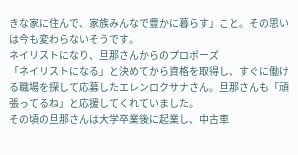きな家に住んで、家族みんなで豊かに暮らす」こと。その思いは今も変わらないそうです。
ネイリストになり、旦那さんからのプロポーズ
「ネイリストになる」と決めてから資格を取得し、すぐに働ける職場を探して応募したエレンロクサナさん。旦那さんも「頑張ってるね」と応援してくれていました。
その頃の旦那さんは大学卒業後に起業し、中古車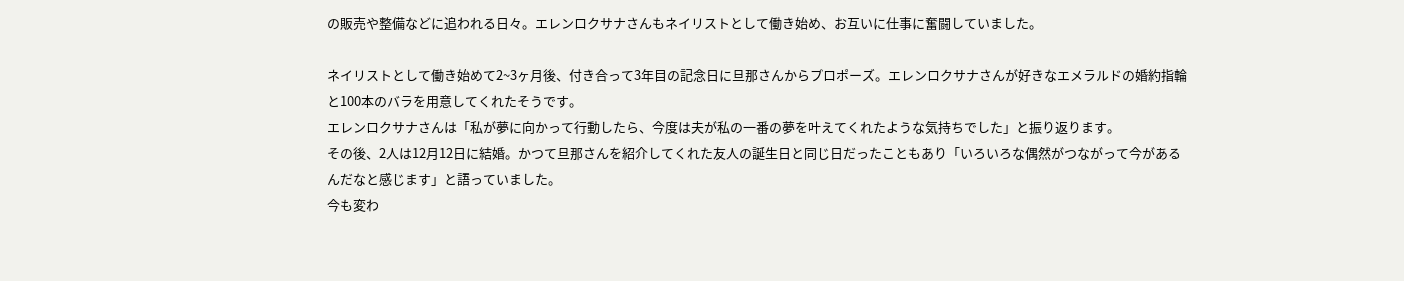の販売や整備などに追われる日々。エレンロクサナさんもネイリストとして働き始め、お互いに仕事に奮闘していました。

ネイリストとして働き始めて2~3ヶ月後、付き合って3年目の記念日に旦那さんからプロポーズ。エレンロクサナさんが好きなエメラルドの婚約指輪と100本のバラを用意してくれたそうです。
エレンロクサナさんは「私が夢に向かって行動したら、今度は夫が私の一番の夢を叶えてくれたような気持ちでした」と振り返ります。
その後、2人は12月12日に結婚。かつて旦那さんを紹介してくれた友人の誕生日と同じ日だったこともあり「いろいろな偶然がつながって今があるんだなと感じます」と語っていました。
今も変わ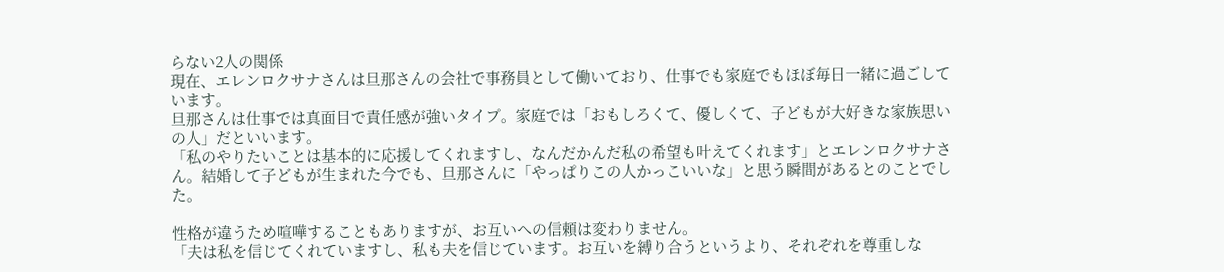らない2人の関係
現在、エレンロクサナさんは旦那さんの会社で事務員として働いており、仕事でも家庭でもほぼ毎日一緒に過ごしています。
旦那さんは仕事では真面目で責任感が強いタイプ。家庭では「おもしろくて、優しくて、子どもが大好きな家族思いの人」だといいます。
「私のやりたいことは基本的に応援してくれますし、なんだかんだ私の希望も叶えてくれます」とエレンロクサナさん。結婚して子どもが生まれた今でも、旦那さんに「やっぱりこの人かっこいいな」と思う瞬間があるとのことでした。

性格が違うため喧嘩することもありますが、お互いへの信頼は変わりません。
「夫は私を信じてくれていますし、私も夫を信じています。お互いを縛り合うというより、それぞれを尊重しな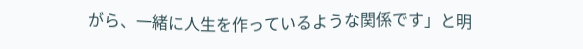がら、一緒に人生を作っているような関係です」と明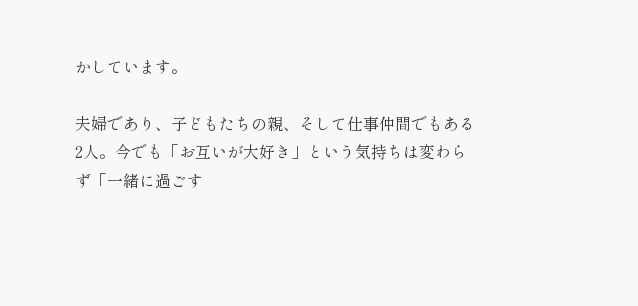かしています。

夫婦であり、子どもたちの親、そして仕事仲間でもある2人。今でも「お互いが大好き」という気持ちは変わらず「一緒に過ごす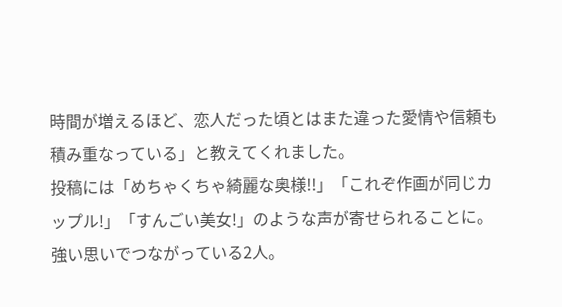時間が増えるほど、恋人だった頃とはまた違った愛情や信頼も積み重なっている」と教えてくれました。
投稿には「めちゃくちゃ綺麗な奥様!!」「これぞ作画が同じカップル!」「すんごい美女!」のような声が寄せられることに。
強い思いでつながっている2人。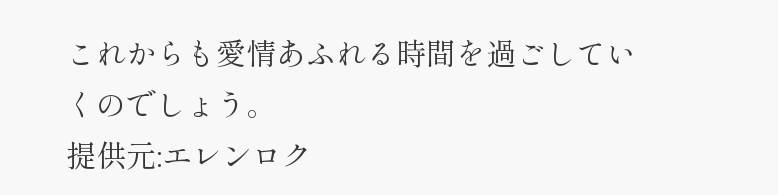これからも愛情あふれる時間を過ごしていくのでしょう。
提供元:エレンロク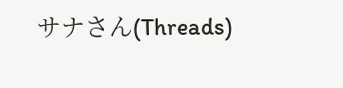サナさん(Threads)